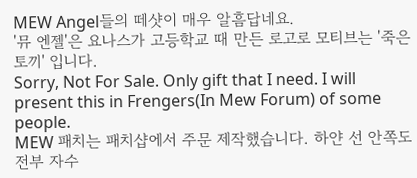MEW Angel들의 떼샷이 매우 알흠답네요.
'뮤 엔젤'은 요나스가 고등학교 때 만든 로고로 모티브는 '죽은 토끼' 입니다.
Sorry, Not For Sale. Only gift that I need. I will present this in Frengers(In Mew Forum) of some people.
MEW 패치는 패치샵에서 주문 제작했습니다. 하얀 선 안쪽도 전부 자수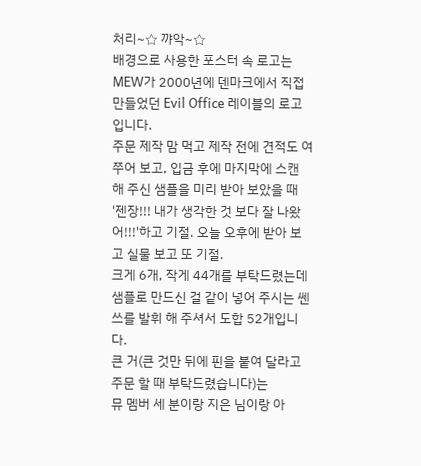처리~☆ 꺄악~☆
배경으로 사용한 포스터 속 로고는 MEW가 2000년에 덴마크에서 직접 만들었던 Evil Office 레이블의 로고입니다.
주문 제작 맘 먹고 제작 전에 견적도 여쭈어 보고, 입금 후에 마지막에 스캔 해 주신 샘플을 미리 받아 보았을 때
'젠장!!! 내가 생각한 것 보다 잘 나왔어!!!'하고 기절. 오늘 오후에 받아 보고 실물 보고 또 기절.
크게 6개, 작게 44개를 부탁드렸는데 샘플로 만드신 걸 같이 넣어 주시는 쎈쓰를 발휘 해 주셔서 도합 52개입니다.
큰 거(큰 것만 뒤에 핀을 붙여 달라고 주문 할 때 부탁드렸습니다)는
뮤 멤버 세 분이랑 지은 님이랑 아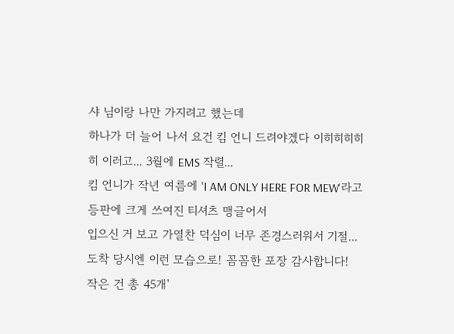샤 님이랑 나만 가지려고 했는데
하나가 더 늘어 나서 요건 킴 언니 드려야겠다 이히히히히히 이러고... 3월에 EMS 작렬...
킴 언니가 작년 여름에 'I AM ONLY HERE FOR MEW'라고 등판에 크게 쓰여진 티셔츠 맹글어서
입으신 거 보고 가열찬 덕심이 너무 존경스러워서 기절...
도착 당시엔 이런 모습으로! 꼼꼼한 포장 감사합니다!
작은 건 총 45개'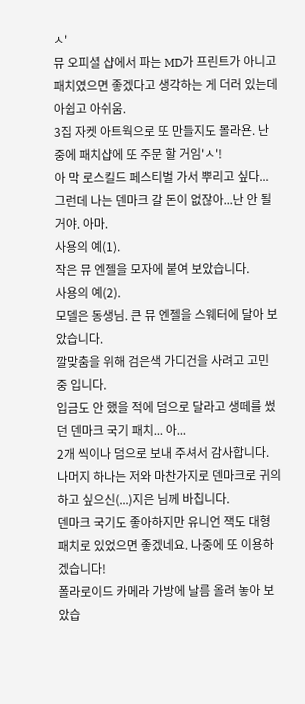ㅅ'
뮤 오피셜 샵에서 파는 MD가 프린트가 아니고 패치였으면 좋겠다고 생각하는 게 더러 있는데 아쉽고 아쉬움.
3집 자켓 아트웍으로 또 만들지도 몰라욘. 난중에 패치샵에 또 주문 할 거임'ㅅ'!
아 막 로스킬드 페스티벌 가서 뿌리고 싶다...
그런데 나는 덴마크 갈 돈이 없잖아...난 안 될 거야. 아마.
사용의 예(1).
작은 뮤 엔젤을 모자에 붙여 보았습니다.
사용의 예(2).
모델은 동생님. 큰 뮤 엔젤을 스웨터에 달아 보았습니다.
깔맞춤을 위해 검은색 가디건을 사려고 고민 중 입니다.
입금도 안 했을 적에 덤으로 달라고 생떼를 썼던 덴마크 국기 패치... 아...
2개 씩이나 덤으로 보내 주셔서 감사합니다.
나머지 하나는 저와 마찬가지로 덴마크로 귀의하고 싶으신(...)지은 님께 바칩니다.
덴마크 국기도 좋아하지만 유니언 잭도 대형 패치로 있었으면 좋겠네요. 나중에 또 이용하겠습니다!
폴라로이드 카메라 가방에 날름 올려 놓아 보았습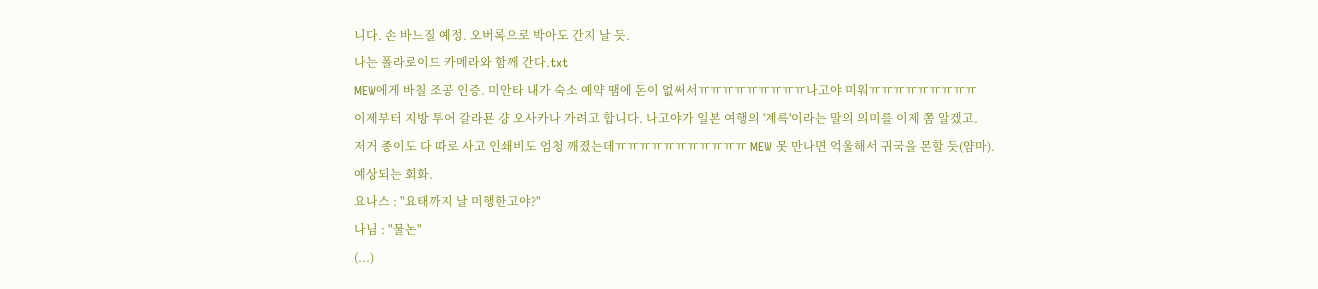니다. 손 바느질 예정. 오버록으로 박아도 간지 날 듯.
나는 폴라로이드 카메라와 함께 간다.txt
MEW에게 바칠 조공 인증. 미안타 내가 숙소 예약 땜에 돈이 없써서ㅠㅠㅠㅠㅠㅠㅠㅠㅠ나고야 미워ㅠㅠㅠㅠㅠㅠㅠㅠㅠ
이제부터 지방 투어 갈라묜 걍 오사카나 가려고 합니다. 나고야가 일본 여행의 '계륵'이라는 말의 의미를 이제 쫌 알겠고.
저거 종이도 다 따로 사고 인쇄비도 엄청 깨졌는데ㅠㅠㅠㅠㅠㅠㅠㅠㅠㅠㅠ MEW 못 만나면 억울해서 귀국을 몬할 듯(얌마).
예상되는 회화.
요나스 : "요태까지 날 미행한고야?"
나님 : "물논"
(...)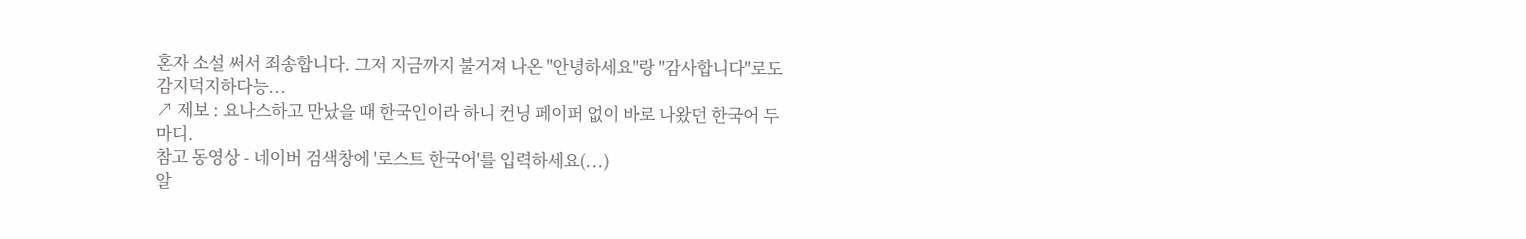혼자 소설 써서 죄송합니다. 그저 지금까지 불거져 나온 "안녕하세요"랑 "감사합니다"로도 감지덕지하다능...
↗ 제보 : 요나스하고 만났을 때 한국인이라 하니 컨닝 페이퍼 없이 바로 나왔던 한국어 두 마디.
참고 동영상 - 네이버 검색창에 '로스트 한국어'를 입력하세요(...)
알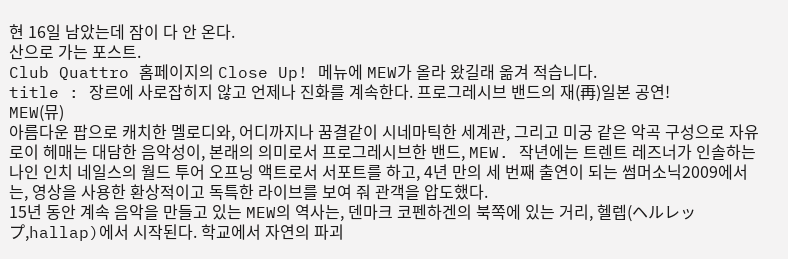현 16일 남았는데 잠이 다 안 온다.
산으로 가는 포스트.
Club Quattro 홈페이지의 Close Up! 메뉴에 MEW가 올라 왔길래 옮겨 적습니다.
title : 장르에 사로잡히지 않고 언제나 진화를 계속한다. 프로그레시브 밴드의 재(再)일본 공연!
MEW(뮤)
아름다운 팝으로 캐치한 멜로디와, 어디까지나 꿈결같이 시네마틱한 세계관, 그리고 미궁 같은 악곡 구성으로 자유로이 헤매는 대담한 음악성이, 본래의 의미로서 프로그레시브한 밴드, MEW. 작년에는 트렌트 레즈너가 인솔하는 나인 인치 네일스의 월드 투어 오프닝 액트로서 서포트를 하고, 4년 만의 세 번째 출연이 되는 썸머소닉2009에서는, 영상을 사용한 환상적이고 독특한 라이브를 보여 줘 관객을 압도했다.
15년 동안 계속 음악을 만들고 있는 MEW의 역사는, 덴마크 코펜하겐의 북쪽에 있는 거리, 헬렙(ヘルレップ,hallap)에서 시작된다. 학교에서 자연의 파괴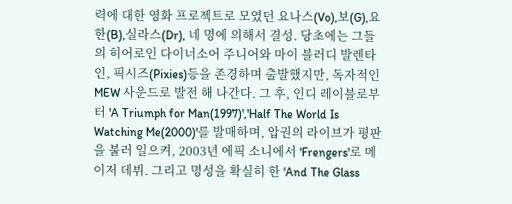력에 대한 영화 프로젝트로 모였던 요나스(Vo),보(G),요한(B),실라스(Dr), 네 명에 의해서 결성. 당초에는 그들의 히어로인 다이너소어 주니어와 마이 블러디 발렌타인, 픽시즈(Pixies)등을 존경하며 출발했지만, 독자적인 MEW 사운드로 발전 해 나간다. 그 후, 인디 레이블로부터 'A Triumph for Man(1997)','Half The World Is Watching Me(2000)'를 발매하며, 압권의 라이브가 평판을 불러 일으켜, 2003년 에픽 소니에서 'Frengers'로 메이저 데뷔. 그리고 명성을 확실히 한 'And The Glass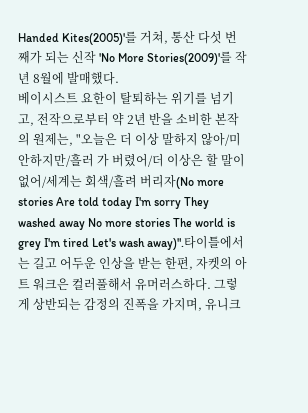Handed Kites(2005)'를 거쳐, 통산 다섯 번째가 되는 신작 'No More Stories(2009)'를 작년 8월에 발매했다.
베이시스트 요한이 탈퇴하는 위기를 넘기고, 전작으로부터 약 2년 반을 소비한 본작의 원제는, "오늘은 더 이상 말하지 않아/미안하지만/흘러 가 버렸어/더 이상은 할 말이 없어/세계는 회색/흘려 버리자(No more stories Are told today I'm sorry They washed away No more stories The world is grey I'm tired Let's wash away)".타이틀에서는 길고 어두운 인상을 받는 한편, 자켓의 아트 워크은 컬러풀해서 유머러스하다. 그렇게 상반되는 감정의 진폭을 가지며, 유니크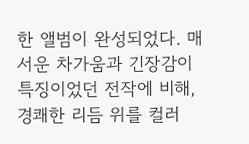한 앨범이 완성되었다. 매서운 차가움과 긴장감이 특징이었던 전작에 비해, 경쾌한 리듬 위를 컬러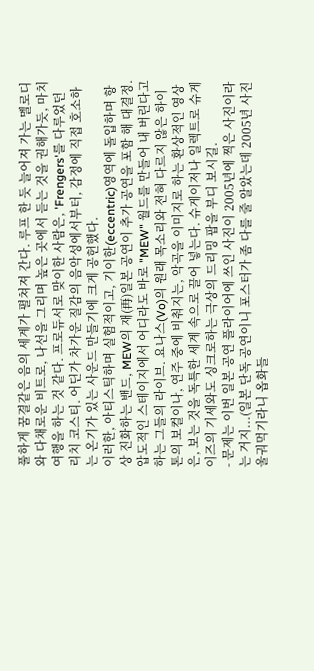풀하게 꿈결같은 음의 세계가 펼쳐져 간다. 루프 한 듯 늘어져 가는 멜로디와 다채로운 비트로, 나선을 그리며 높은 곳에서 듣는 것을 권해가듯, 마치 여행을 하는 것 같다. 프로듀서로 맞이한 사람은, 'Frengers'를 다루었던 리치 코스티. 어딘가 차가운 질감의 음악성에서부터, 감정에 직접 호소하는 온기가 있는 사운드 만들기에 크게 공헌했다.
이러한, 아티스틱하며 실험적이고, 기이한(eccentric)영역에 돌입하며 항상 진화하는 밴드, MEW의 재(再)일본 공연이 추가 공연을 포함 해 대결정. 압도적인 스테이지에서 어디라도 바로 "MEW" 월드를 만들어 내 버린다고 하는 그들의 라이브. 요나스(Vo)의 원래 목소리와 전혀 다르지 않은 하이톤의 보컬이나, 연주 중에 비춰지는, 악곡을 이미지로 하는 환상적인 영상은, 보는 것을 독특한 세계 속으로 끌어 넣는다. 슈게이저나 일렉트로 슈게이즈의 기세와도 싱크로하는 극상의 드리밍 팝을 부디 보시길.
- 문제는 이번 일본 공연 플라이어에 쓰인 사진이 2005년에 찍은 사진이라는 거지...(일본 단독 공연이니 포스터가 좀 다를 줄 알았는데 2005년 사진 울궈먹기라니 옵화들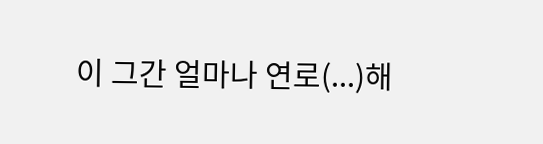이 그간 얼마나 연로(...)해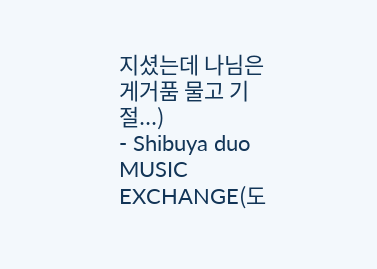지셨는데 나님은 게거품 물고 기절...)
- Shibuya duo MUSIC EXCHANGE(도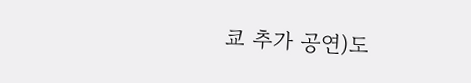쿄 추가 공연)도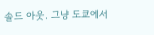솔드 아웃. 그냥 도쿄에서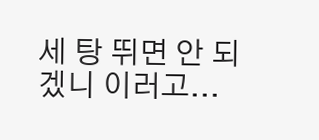세 탕 뛰면 안 되겠니 이러고...